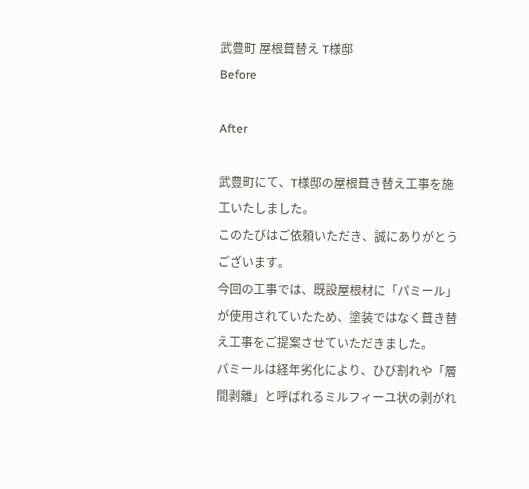武豊町 屋根葺替え T様邸
Before

After

武豊町にて、T様邸の屋根葺き替え工事を施工いたしました。
このたびはご依頼いただき、誠にありがとうございます。
今回の工事では、既設屋根材に「パミール」が使用されていたため、塗装ではなく葺き替え工事をご提案させていただきました。
パミールは経年劣化により、ひび割れや「層間剥離」と呼ばれるミルフィーユ状の剥がれ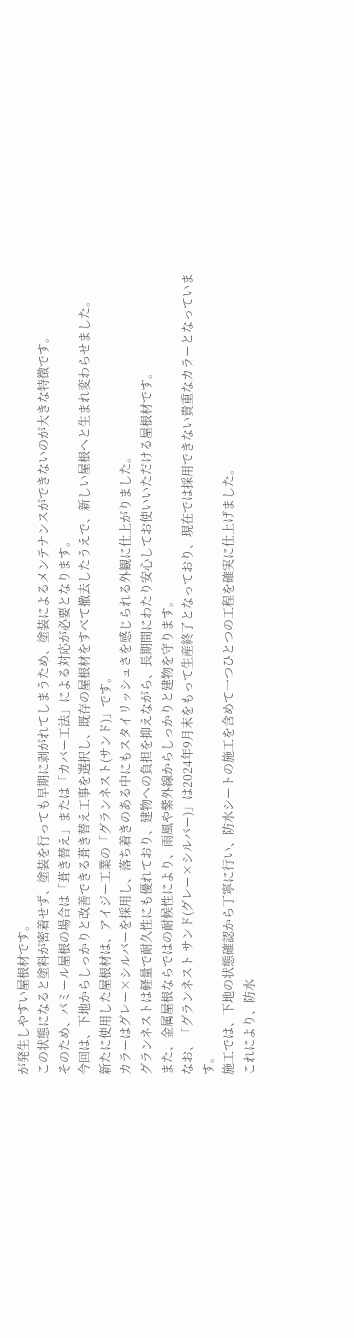が発生しやすい屋根材です。
この状態になると塗料が密着せず、塗装を行っても早期に剥がれてしまうため、塗装によるメンテナンスができないのが大きな特徴です。
そのため、パミール屋根の場合は「葺き替え」または「カバー工法」による対応が必要となります。
今回は、下地からしっかりと改善できる葺き替え工事を選択し、既存の屋根材をすべて撤去したうえで、新しい屋根へと生まれ変わらせました。
新たに使用した屋根材は、アイジー工業の「グランネスト(サンド)」です。
カラーはグレー×シルバーを採用し、落ち着きのある中にもスタイリッシュさを感じられる外観に仕上がりました。
グランネストは軽量で耐久性にも優れており、建物への負担を抑えながら、長期間にわたり安心してお使いいただける屋根材です。
また、金属屋根ならではの耐候性により、雨風や紫外線からしっかりと建物を守ります。
なお、「グランネスト サンド(グレー×シルバー)」は2024年9月末をもって生産終了となっており、現在では採用できない貴重なカラーとなっています。
施工では、下地の状態確認から丁寧に行い、防水シートの施工を含めて一つひとつの工程を確実に仕上げました。
これにより、防水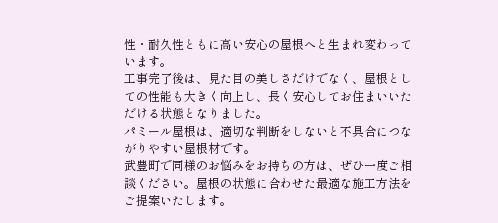性・耐久性ともに高い安心の屋根へと生まれ変わっています。
工事完了後は、見た目の美しさだけでなく、屋根としての性能も大きく向上し、長く安心してお住まいいただける状態となりました。
パミール屋根は、適切な判断をしないと不具合につながりやすい屋根材です。
武豊町で同様のお悩みをお持ちの方は、ぜひ一度ご相談ください。屋根の状態に合わせた最適な施工方法をご提案いたします。